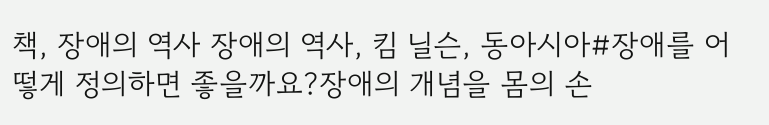책, 장애의 역사 장애의 역사, 킴 닐슨, 동아시아#장애를 어떻게 정의하면 좋을까요?장애의 개념을 몸의 손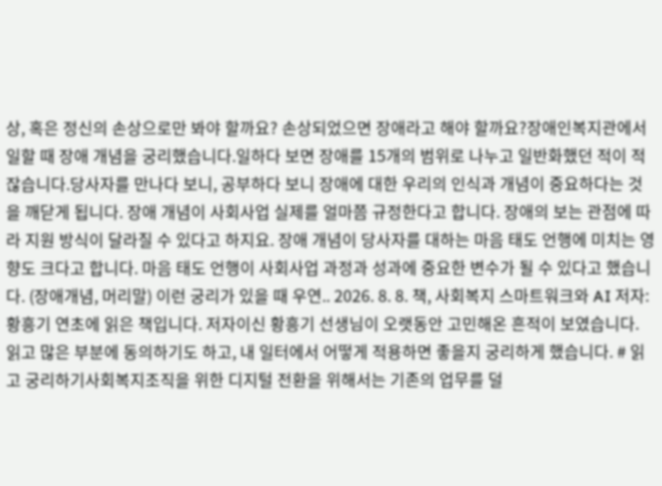상, 혹은 정신의 손상으로만 봐야 할까요? 손상되었으면 장애라고 해야 할까요?장애인복지관에서 일할 때 장애 개념을 궁리했습니다.일하다 보면 장애를 15개의 범위로 나누고 일반화했던 적이 적잖습니다.당사자를 만나다 보니, 공부하다 보니 장애에 대한 우리의 인식과 개념이 중요하다는 것을 깨닫게 됩니다. 장애 개념이 사회사업 실제를 얼마쯤 규정한다고 합니다. 장애의 보는 관점에 따라 지원 방식이 달라질 수 있다고 하지요. 장애 개념이 당사자를 대하는 마음 태도 언행에 미치는 영향도 크다고 합니다. 마음 태도 언행이 사회사업 과정과 성과에 중요한 변수가 될 수 있다고 했습니다. (장애개념, 머리말) 이런 궁리가 있을 때 우연.. 2026. 8. 8. 책, 사회복지 스마트워크와 AI 저자: 황흥기 연초에 읽은 책입니다. 저자이신 황흥기 선생님이 오랫동안 고민해온 흔적이 보였습니다. 읽고 많은 부분에 동의하기도 하고, 내 일터에서 어떻게 적용하면 좋을지 궁리하게 했습니다. # 읽고 궁리하기사회복지조직을 위한 디지털 전환을 위해서는 기존의 업무를 덜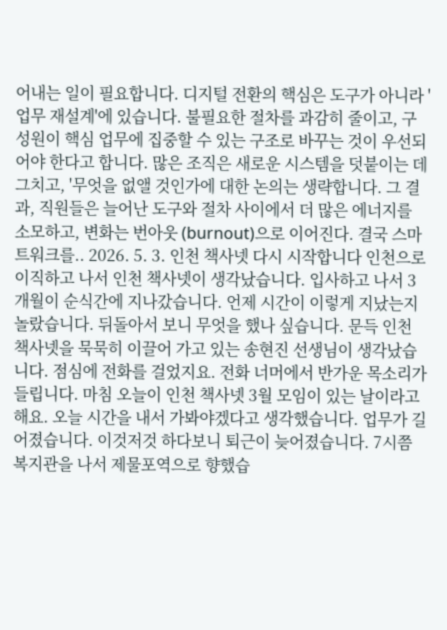어내는 일이 필요합니다. 디지털 전환의 핵심은 도구가 아니라 '업무 재설계'에 있습니다. 불필요한 절차를 과감히 줄이고, 구성원이 핵심 업무에 집중할 수 있는 구조로 바꾸는 것이 우선되어야 한다고 합니다. 많은 조직은 새로운 시스템을 덧붙이는 데 그치고, '무엇을 없앨 것인가에 대한 논의는 생략합니다. 그 결과, 직원들은 늘어난 도구와 절차 사이에서 더 많은 에너지를 소모하고, 변화는 번아웃 (burnout)으로 이어진다. 결국 스마트워크를.. 2026. 5. 3. 인천 책사넷 다시 시작합니다 인천으로 이직하고 나서 인천 책사넷이 생각났습니다. 입사하고 나서 3개월이 순식간에 지나갔습니다. 언제 시간이 이렇게 지났는지 놀랐습니다. 뒤돌아서 보니 무엇을 했나 싶습니다. 문득 인천 책사넷을 묵묵히 이끌어 가고 있는 송현진 선생님이 생각났습니다. 점심에 전화를 걸었지요. 전화 너머에서 반가운 목소리가 들립니다. 마침 오늘이 인천 책사넷 3월 모임이 있는 날이라고 해요. 오늘 시간을 내서 가봐야겠다고 생각했습니다. 업무가 길어졌습니다. 이것저것 하다보니 퇴근이 늦어졌습니다. 7시쯤 복지관을 나서 제물포역으로 향했습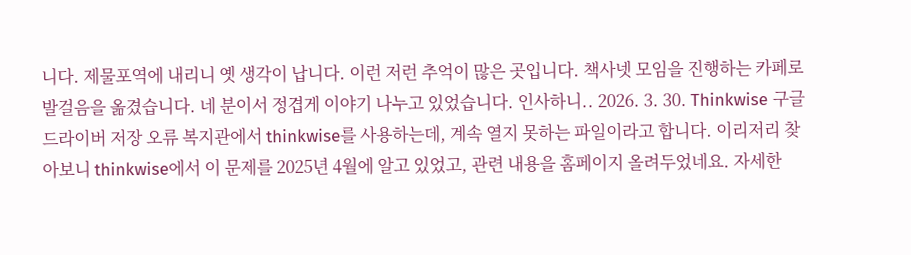니다. 제물포역에 내리니 옛 생각이 납니다. 이런 저런 추억이 많은 곳입니다. 책사넷 모임을 진행하는 카페로 발걸음을 옮겼습니다. 네 분이서 정겹게 이야기 나누고 있었습니다. 인사하니.. 2026. 3. 30. Thinkwise 구글 드라이버 저장 오류 복지관에서 thinkwise를 사용하는데, 계속 열지 못하는 파일이라고 합니다. 이리저리 찾아보니 thinkwise에서 이 문제를 2025년 4월에 알고 있었고, 관련 내용을 홈페이지 올려두었네요. 자세한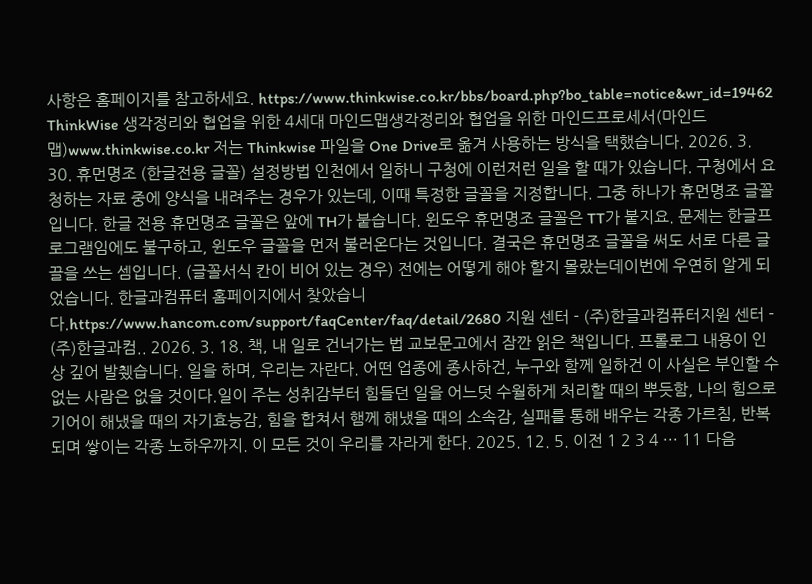사항은 홈페이지를 참고하세요. https://www.thinkwise.co.kr/bbs/board.php?bo_table=notice&wr_id=19462 ThinkWise 생각정리와 협업을 위한 4세대 마인드맵생각정리와 협업을 위한 마인드프로세서(마인드맵)www.thinkwise.co.kr 저는 Thinkwise 파일을 One Drive로 옮겨 사용하는 방식을 택했습니다. 2026. 3. 30. 휴먼명조 (한글전용 글꼴) 설정방법 인천에서 일하니 구청에 이런저런 일을 할 때가 있습니다. 구청에서 요청하는 자료 중에 양식을 내려주는 경우가 있는데, 이때 특정한 글꼴을 지정합니다. 그중 하나가 휴먼명조 글꼴입니다. 한글 전용 휴먼명조 글꼴은 앞에 TH가 붙습니다. 윈도우 휴먼명조 글꼴은 TT가 붙지요. 문제는 한글프로그램임에도 불구하고, 윈도우 글꼴을 먼저 불러온다는 것입니다. 결국은 휴먼명조 글꼴을 써도 서로 다른 글끌을 쓰는 셈입니다. (글꼴서식 칸이 비어 있는 경우) 전에는 어떻게 해야 할지 몰랐는데이번에 우연히 알게 되었습니다. 한글과컴퓨터 홈페이지에서 찾았습니다.https://www.hancom.com/support/faqCenter/faq/detail/2680 지원 센터 - (주)한글과컴퓨터지원 센터 - (주)한글과컴.. 2026. 3. 18. 책, 내 일로 건너가는 법 교보문고에서 잠깐 읽은 책입니다. 프롤로그 내용이 인상 깊어 발췠습니다. 일을 하며, 우리는 자란다. 어떤 업종에 종사하건, 누구와 함께 일하건 이 사실은 부인할 수 없는 사람은 없을 것이다.일이 주는 성취감부터 힘들던 일을 어느덧 수월하게 처리할 때의 뿌듯함, 나의 힘으로 기어이 해냈을 때의 자기효능감, 힘을 합쳐서 햄께 해냈을 때의 소속감, 실패를 통해 배우는 각종 가르침, 반복되며 쌓이는 각종 노하우까지. 이 모든 것이 우리를 자라게 한다. 2025. 12. 5. 이전 1 2 3 4 ··· 11 다음